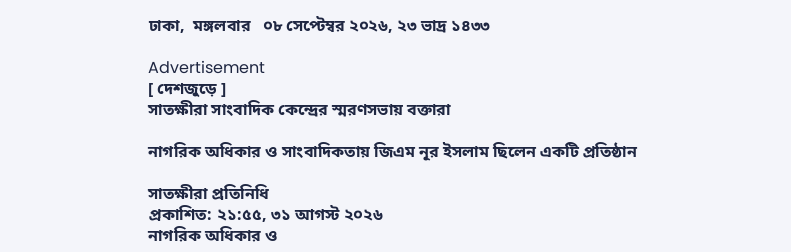ঢাকা,  মঙ্গলবার   ০৮ সেপ্টেম্বর ২০২৬, ২৩ ভাদ্র ১৪৩৩

Advertisement
[ দেশজুড়ে ]
সাতক্ষীরা সাংবাদিক কেন্দ্রের স্মরণসভায় বক্তারা

নাগরিক অধিকার ও সাংবাদিকতায় জিএম নূর ইসলাম ছিলেন একটি প্রতিষ্ঠান

সাতক্ষীরা প্রতিনিধি
প্রকাশিত: ২১:৫৫, ৩১ আগস্ট ২০২৬
নাগরিক অধিকার ও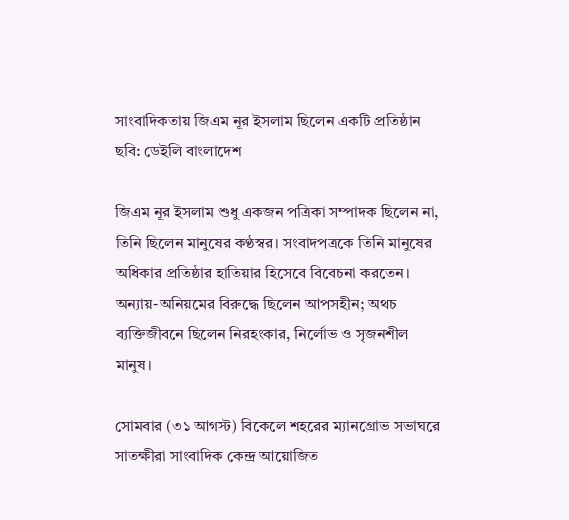সাংবাদিকতায় জিএম নূর ইসলাম ছিলেন একটি প্রতিষ্ঠান
ছবি: ডেইলি বাংলাদেশ

জিএম নূর ইসলাম শুধু একজন পত্রিকা সম্পাদক ছিলেন না, তিনি ছিলেন মানুষের কণ্ঠস্বর। সংবাদপত্রকে তিনি মানুষের অধিকার প্রতিষ্ঠার হাতিয়ার হিসেবে বিবেচনা করতেন। অন্যায়-অনিয়মের বিরুদ্ধে ছিলেন আপসহীন; অথচ ব্যক্তিজীবনে ছিলেন নিরহংকার, নির্লোভ ও সৃজনশীল মানুষ।

সোমবার (৩১ আগস্ট) বিকেলে শহরের ম্যানগ্রোভ সভাঘরে সাতক্ষীরা সাংবাদিক কেন্দ্র আয়োজিত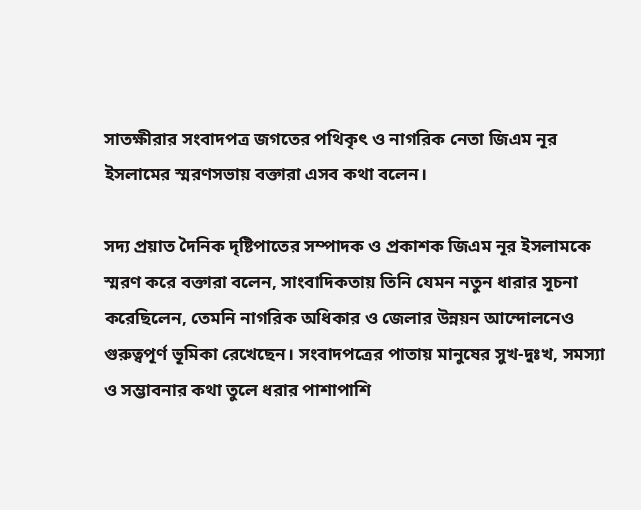সাতক্ষীরার সংবাদপত্র জগতের পথিকৃৎ ও নাগরিক নেতা জিএম নূর ইসলামের স্মরণসভায় বক্তারা এসব কথা বলেন।

সদ্য প্রয়াত দৈনিক দৃষ্টিপাতের সম্পাদক ও প্রকাশক জিএম নূর ইসলামকে স্মরণ করে বক্তারা বলেন, সাংবাদিকতায় তিনি যেমন নতুন ধারার সূচনা করেছিলেন, তেমনি নাগরিক অধিকার ও জেলার উন্নয়ন আন্দোলনেও গুরুত্বপূর্ণ ভূমিকা রেখেছেন। সংবাদপত্রের পাতায় মানুষের সুখ-দুঃখ, সমস্যা ও সম্ভাবনার কথা তুলে ধরার পাশাপাশি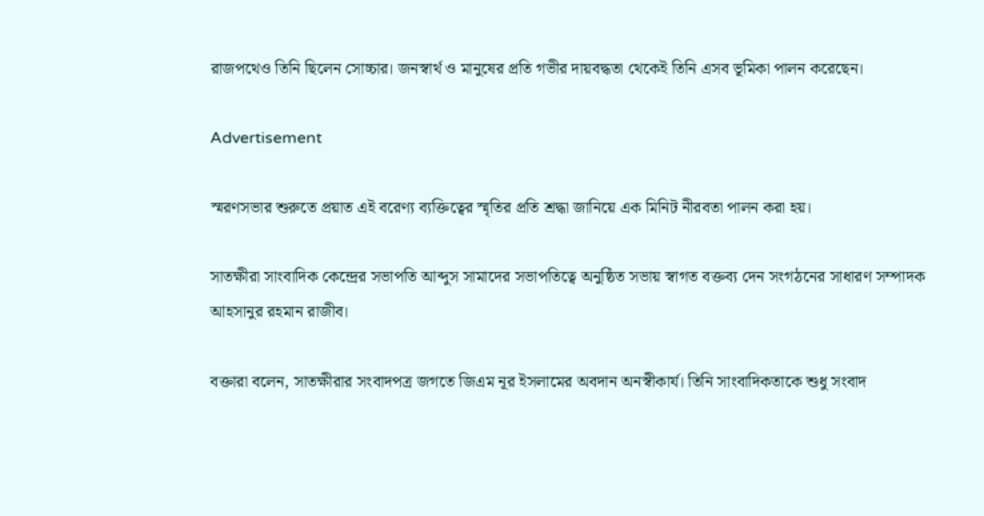রাজপথেও তিনি ছিলেন সোচ্চার। জনস্বার্থ ও মানুষের প্রতি গভীর দায়বদ্ধতা থেকেই তিনি এসব ভূমিকা পালন করেছেন।

Advertisement

স্মরণসভার শুরুতে প্রয়াত এই বরেণ্য ব্যক্তিত্বের স্মৃতির প্রতি শ্রদ্ধা জানিয়ে এক মিনিট নীরবতা পালন করা হয়।

সাতক্ষীরা সাংবাদিক কেন্দ্রের সভাপতি আব্দুস সামাদের সভাপতিত্বে অনুষ্ঠিত সভায় স্বাগত বক্তব্য দেন সংগঠনের সাধারণ সম্পাদক আহসানুর রহমান রাজীব।

বক্তারা বলেন, সাতক্ষীরার সংবাদপত্র জগতে জিএম নূর ইসলামের অবদান অনস্বীকার্য। তিনি সাংবাদিকতাকে শুধু সংবাদ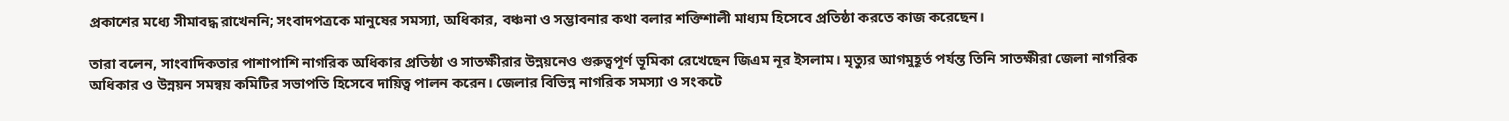প্রকাশের মধ্যে সীমাবদ্ধ রাখেননি; সংবাদপত্রকে মানুষের সমস্যা, অধিকার, বঞ্চনা ও সম্ভাবনার কথা বলার শক্তিশালী মাধ্যম হিসেবে প্রতিষ্ঠা করতে কাজ করেছেন।

তারা বলেন, সাংবাদিকতার পাশাপাশি নাগরিক অধিকার প্রতিষ্ঠা ও সাতক্ষীরার উন্নয়নেও গুরুত্বপূর্ণ ভূমিকা রেখেছেন জিএম নূর ইসলাম। মৃত্যুর আগমুহূর্ত পর্যন্ত তিনি সাতক্ষীরা জেলা নাগরিক অধিকার ও উন্নয়ন সমন্বয় কমিটির সভাপতি হিসেবে দায়িত্ব পালন করেন। জেলার বিভিন্ন নাগরিক সমস্যা ও সংকটে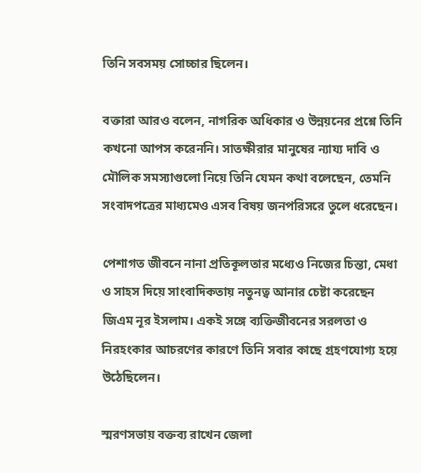তিনি সবসময় সোচ্চার ছিলেন।

বক্তারা আরও বলেন, নাগরিক অধিকার ও উন্নয়নের প্রশ্নে তিনি কখনো আপস করেননি। সাতক্ষীরার মানুষের ন্যায্য দাবি ও মৌলিক সমস্যাগুলো নিয়ে তিনি যেমন কথা বলেছেন, তেমনি সংবাদপত্রের মাধ্যমেও এসব বিষয় জনপরিসরে তুলে ধরেছেন।

পেশাগত জীবনে নানা প্রতিকূলতার মধ্যেও নিজের চিন্তা, মেধা ও সাহস দিয়ে সাংবাদিকতায় নতুনত্ব আনার চেষ্টা করেছেন জিএম নূর ইসলাম। একই সঙ্গে ব্যক্তিজীবনের সরলতা ও নিরহংকার আচরণের কারণে তিনি সবার কাছে গ্রহণযোগ্য হয়ে উঠেছিলেন।

স্মরণসভায় বক্তব্য রাখেন জেলা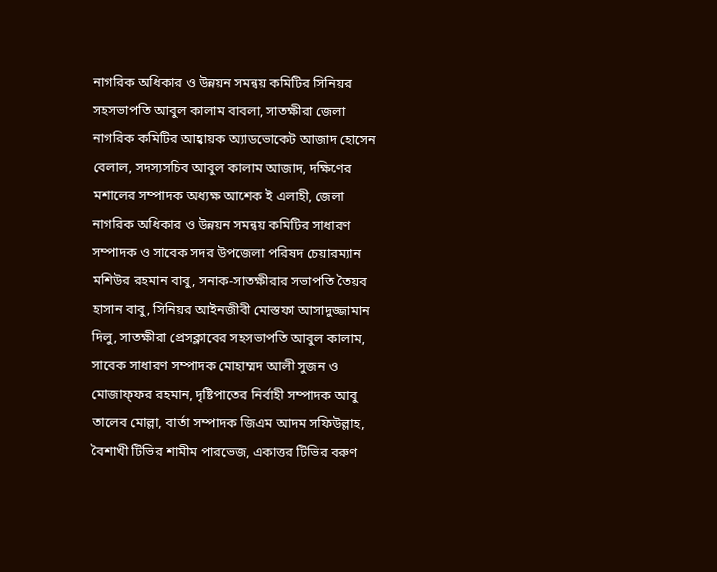নাগরিক অধিকার ও উন্নয়ন সমন্বয় কমিটির সিনিয়র সহসভাপতি আবুল কালাম বাবলা, সাতক্ষীরা জেলা নাগরিক কমিটির আহ্বায়ক অ্যাডভোকেট আজাদ হোসেন বেলাল, সদস্যসচিব আবুল কালাম আজাদ, দক্ষিণের মশালের সম্পাদক অধ্যক্ষ আশেক ই এলাহী, জেলা নাগরিক অধিকার ও উন্নয়ন সমন্বয় কমিটির সাধারণ সম্পাদক ও সাবেক সদর উপজেলা পরিষদ চেয়ারম্যান মশিউর রহমান বাবু, সনাক-সাতক্ষীরার সভাপতি তৈয়ব হাসান বাবু, সিনিয়র আইনজীবী মোস্তফা আসাদুজ্জামান দিলু, সাতক্ষীরা প্রেসক্লাবের সহসভাপতি আবুল কালাম, সাবেক সাধারণ সম্পাদক মোহাম্মদ আলী সুজন ও মোজাফ্ফর রহমান, দৃষ্টিপাতের নির্বাহী সম্পাদক আবু তালেব মোল্লা, বার্তা সম্পাদক জিএম আদম সফিউল্লাহ, বৈশাখী টিভির শামীম পারভেজ, একাত্তর টিভির বরুণ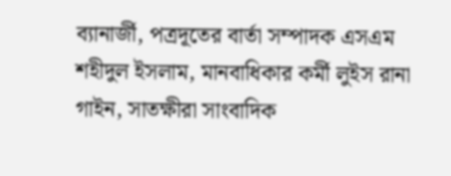ব্যানার্জী, পত্রদূতের বার্তা সম্পাদক এসএম শহীদুল ইসলাম, মানবাধিকার কর্মী লুইস রানা গাইন, সাতক্ষীরা সাংবাদিক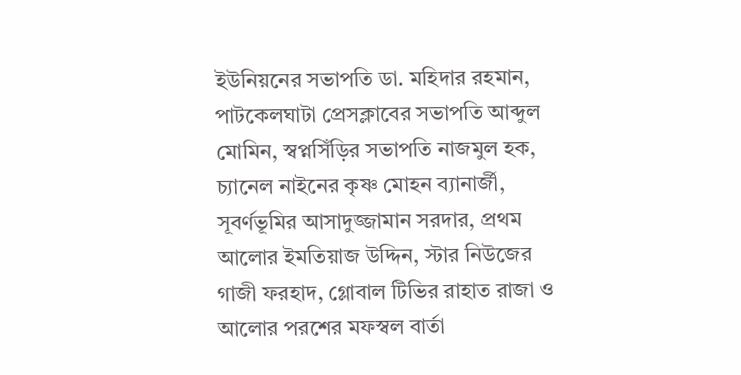ইউনিয়নের সভাপতি ডা. মহিদার রহমান, পাটকেলঘাটা প্রেসক্লাবের সভাপতি আব্দুল মোমিন, স্বপ্নসিঁড়ির সভাপতি নাজমুল হক, চ্যানেল নাইনের কৃষ্ণ মোহন ব্যানার্জী, সূবর্ণভূমির আসাদুজ্জামান সরদার, প্রথম আলোর ইমতিয়াজ উদ্দিন, স্টার নিউজের গাজী ফরহাদ, গ্লোবাল টিভির রাহাত রাজা ও আলোর পরশের মফস্বল বার্তা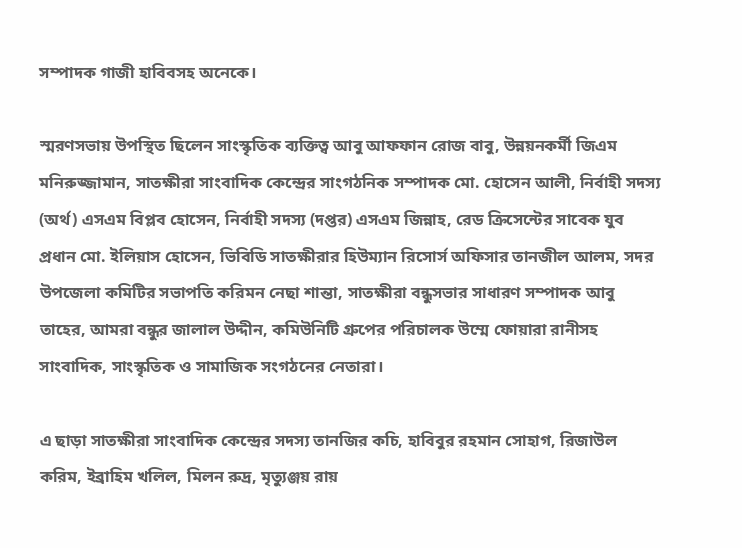সম্পাদক গাজী হাবিবসহ অনেকে।

স্মরণসভায় উপস্থিত ছিলেন সাংস্কৃতিক ব্যক্তিত্ব আবু আফফান রোজ বাবু, উন্নয়নকর্মী জিএম মনিরুজ্জামান, সাতক্ষীরা সাংবাদিক কেন্দ্রের সাংগঠনিক সম্পাদক মো. হোসেন আলী, নির্বাহী সদস্য (অর্থ) এসএম বিপ্লব হোসেন, নির্বাহী সদস্য (দপ্তর) এসএম জিন্নাহ, রেড ক্রিসেন্টের সাবেক যুব প্রধান মো. ইলিয়াস হোসেন, ভিবিডি সাতক্ষীরার হিউম্যান রিসোর্স অফিসার তানজীল আলম, সদর উপজেলা কমিটির সভাপতি করিমন নেছা শান্তা, সাতক্ষীরা বন্ধুসভার সাধারণ সম্পাদক আবু তাহের, আমরা বন্ধুর জালাল উদ্দীন, কমিউনিটি গ্রুপের পরিচালক উম্মে ফোয়ারা রানীসহ সাংবাদিক, সাংস্কৃতিক ও সামাজিক সংগঠনের নেতারা।

এ ছাড়া সাতক্ষীরা সাংবাদিক কেন্দ্রের সদস্য তানজির কচি, হাবিবুর রহমান সোহাগ, রিজাউল করিম, ইব্রাহিম খলিল, মিলন রুদ্র, মৃত্যুঞ্জয় রায়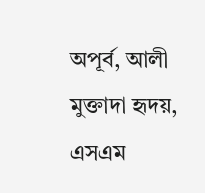অপূর্ব, আলী মুক্তাদা হৃদয়, এসএম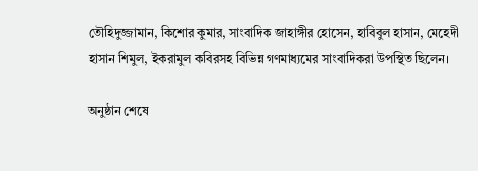তৌহিদুজ্জামান, কিশোর কুমার, সাংবাদিক জাহাঙ্গীর হোসেন, হাবিবুল হাসান, মেহেদী হাসান শিমুল, ইকরামুল কবিরসহ বিভিন্ন গণমাধ্যমের সাংবাদিকরা উপস্থিত ছিলেন।

অনুষ্ঠান শেষে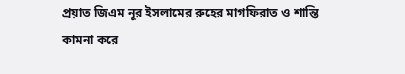প্রয়াত জিএম নূর ইসলামের রুহের মাগফিরাত ও শান্তি কামনা করে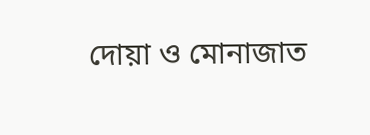দোয়া ও মোনাজাত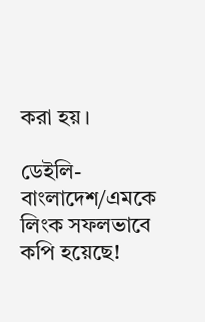করা হয়।

ডেইলি-বাংলাদেশ/এমকে
লিংক সফলভাবে কপি হয়েছে!